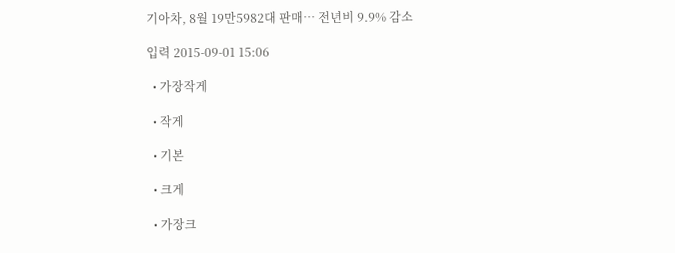기아차, 8월 19만5982대 판매… 전년비 9.9% 감소

입력 2015-09-01 15:06

  • 가장작게

  • 작게

  • 기본

  • 크게

  • 가장크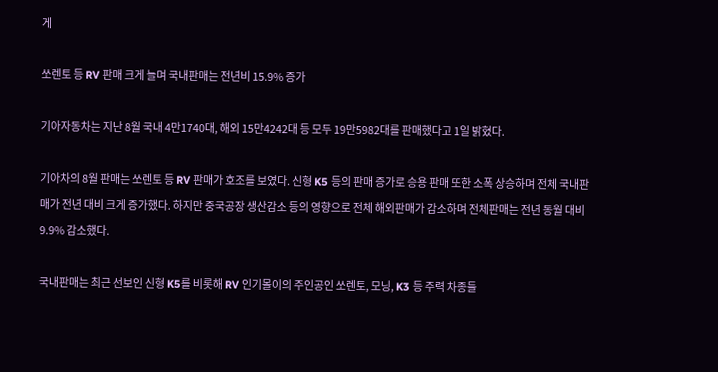게

쏘렌토 등 RV 판매 크게 늘며 국내판매는 전년비 15.9% 증가

기아자동차는 지난 8월 국내 4만1740대, 해외 15만4242대 등 모두 19만5982대를 판매했다고 1일 밝혔다.

기아차의 8월 판매는 쏘렌토 등 RV 판매가 호조를 보였다. 신형 K5 등의 판매 증가로 승용 판매 또한 소폭 상승하며 전체 국내판매가 전년 대비 크게 증가했다. 하지만 중국공장 생산감소 등의 영향으로 전체 해외판매가 감소하며 전체판매는 전년 동월 대비 9.9% 감소했다.

국내판매는 최근 선보인 신형 K5를 비롯해 RV 인기몰이의 주인공인 쏘렌토, 모닝, K3 등 주력 차종들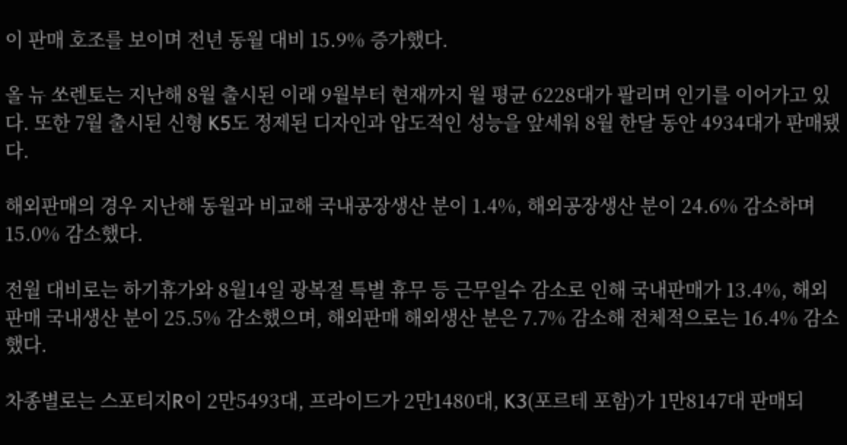이 판매 호조를 보이며 전년 동월 대비 15.9% 증가했다.

올 뉴 쏘렌토는 지난해 8월 출시된 이래 9월부터 현재까지 월 평균 6228대가 팔리며 인기를 이어가고 있다. 또한 7월 출시된 신형 K5도 정제된 디자인과 압도적인 성능을 앞세워 8월 한달 동안 4934대가 판매됐다.

해외판매의 경우 지난해 동월과 비교해 국내공장생산 분이 1.4%, 해외공장생산 분이 24.6% 감소하며 15.0% 감소했다.

전월 대비로는 하기휴가와 8월14일 광복절 특별 휴무 등 근무일수 감소로 인해 국내판매가 13.4%, 해외판매 국내생산 분이 25.5% 감소했으며, 해외판매 해외생산 분은 7.7% 감소해 전체적으로는 16.4% 감소했다.

차종별로는 스포티지R이 2만5493대, 프라이드가 2만1480대, K3(포르테 포함)가 1만8147대 판매되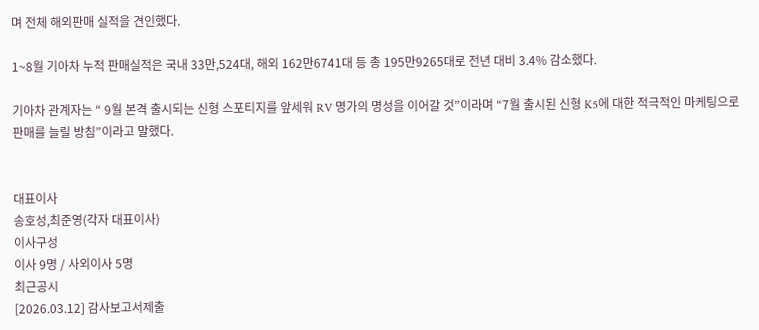며 전체 해외판매 실적을 견인했다.

1~8월 기아차 누적 판매실적은 국내 33만,524대, 해외 162만6741대 등 총 195만9265대로 전년 대비 3.4% 감소했다.

기아차 관계자는 “ 9월 본격 출시되는 신형 스포티지를 앞세워 RV 명가의 명성을 이어갈 것”이라며 “7월 출시된 신형 K5에 대한 적극적인 마케팅으로 판매를 늘릴 방침”이라고 말했다.


대표이사
송호성,최준영(각자 대표이사)
이사구성
이사 9명 / 사외이사 5명
최근공시
[2026.03.12] 감사보고서제출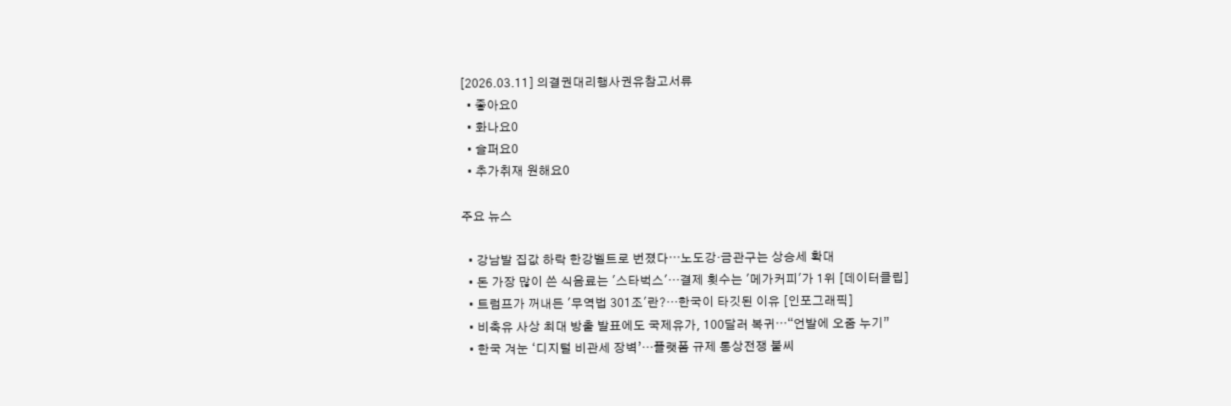[2026.03.11] 의결권대리행사권유참고서류
  • 좋아요0
  • 화나요0
  • 슬퍼요0
  • 추가취재 원해요0

주요 뉴스

  • 강남발 집값 하락 한강벨트로 번졌다⋯노도강·금관구는 상승세 확대
  • 돈 가장 많이 쓴 식음료는 '스타벅스'…결제 횟수는 '메가커피'가 1위 [데이터클립]
  • 트럼프가 꺼내든 '무역법 301조'란?…한국이 타깃된 이유 [인포그래픽]
  • 비축유 사상 최대 방출 발표에도 국제유가, 100달러 복귀⋯“언발에 오줌 누기”
  • 한국 겨눈 ‘디지털 비관세 장벽’…플랫폼 규제 통상전쟁 불씨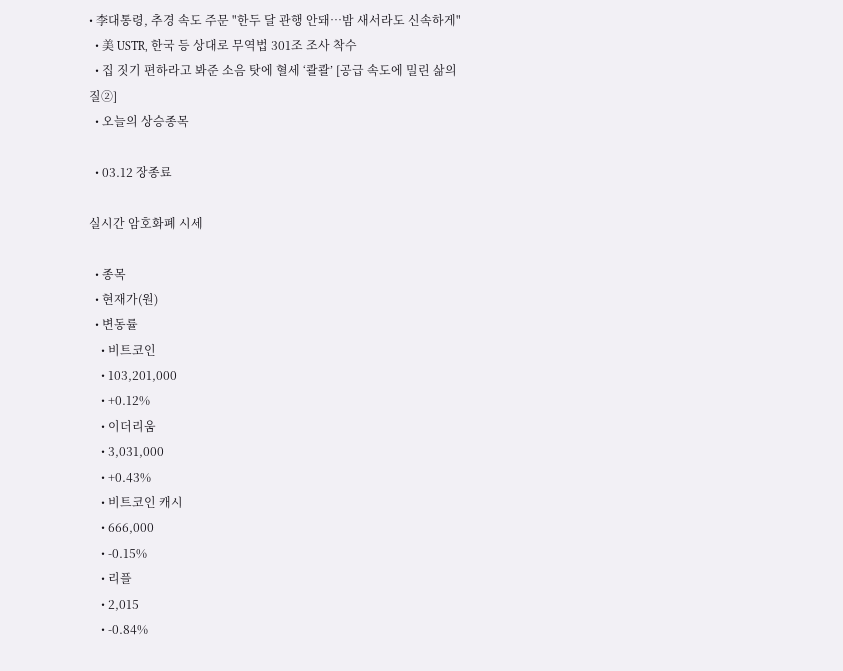• 李대통령, 추경 속도 주문 "한두 달 관행 안돼…밤 새서라도 신속하게"
  • 美 USTR, 한국 등 상대로 무역법 301조 조사 착수
  • 집 짓기 편하라고 봐준 소음 탓에 혈세 ‘콸콸’ [공급 속도에 밀린 삶의 질②]
  • 오늘의 상승종목

  • 03.12 장종료

실시간 암호화폐 시세

  • 종목
  • 현재가(원)
  • 변동률
    • 비트코인
    • 103,201,000
    • +0.12%
    • 이더리움
    • 3,031,000
    • +0.43%
    • 비트코인 캐시
    • 666,000
    • -0.15%
    • 리플
    • 2,015
    • -0.84%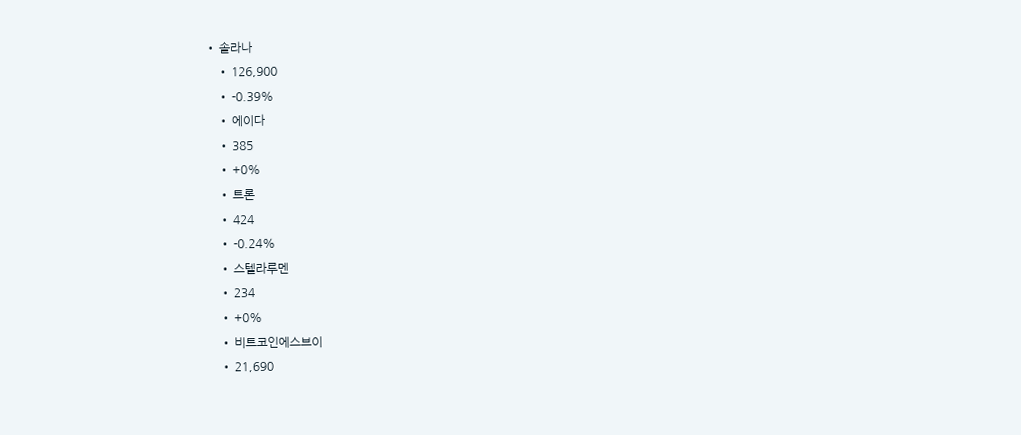• 솔라나
    • 126,900
    • -0.39%
    • 에이다
    • 385
    • +0%
    • 트론
    • 424
    • -0.24%
    • 스텔라루멘
    • 234
    • +0%
    • 비트코인에스브이
    • 21,690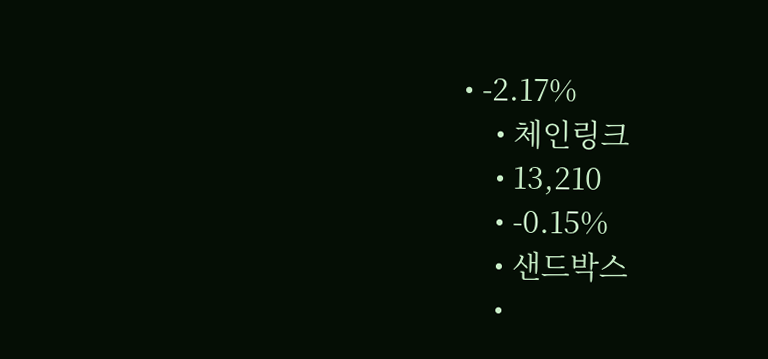• -2.17%
    • 체인링크
    • 13,210
    • -0.15%
    • 샌드박스
    •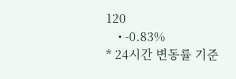120
    • -0.83%
* 24시간 변동률 기준